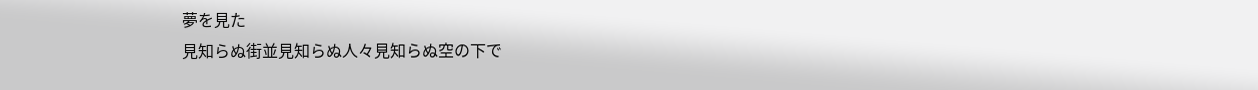夢を見た
見知らぬ街並見知らぬ人々見知らぬ空の下で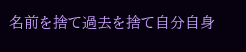名前を捨て過去を捨て自分自身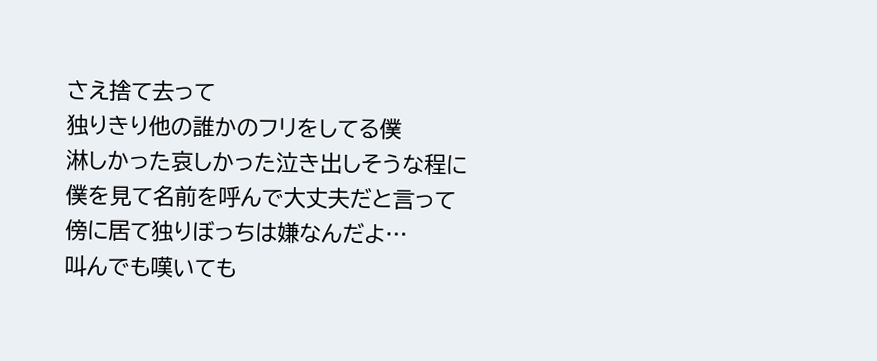さえ捨て去って
独りきり他の誰かのフリをしてる僕
淋しかった哀しかった泣き出しそうな程に
僕を見て名前を呼んで大丈夫だと言って
傍に居て独りぼっちは嫌なんだよ…
叫んでも嘆いても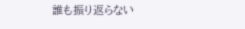誰も振り返らない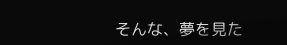そんな、夢を見た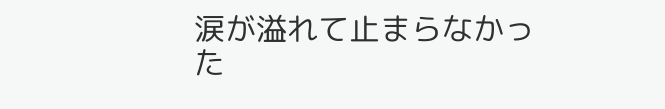涙が溢れて止まらなかった